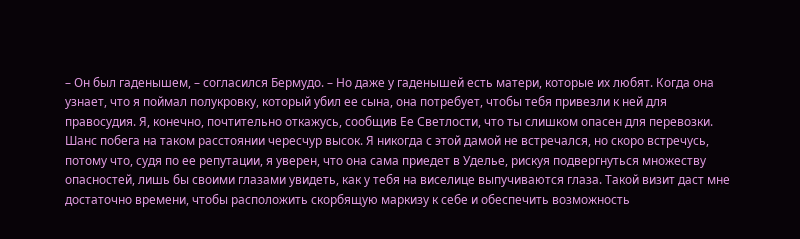– Он был гаденышем, – согласился Бермудо. – Но даже у гаденышей есть матери, которые их любят. Когда она узнает, что я поймал полукровку, который убил ее сына, она потребует, чтобы тебя привезли к ней для правосудия. Я, конечно, почтительно откажусь, сообщив Ее Светлости, что ты слишком опасен для перевозки. Шанс побега на таком расстоянии чересчур высок. Я никогда с этой дамой не встречался, но скоро встречусь, потому что, судя по ее репутации, я уверен, что она сама приедет в Уделье, рискуя подвергнуться множеству опасностей, лишь бы своими глазами увидеть, как у тебя на виселице выпучиваются глаза. Такой визит даст мне достаточно времени, чтобы расположить скорбящую маркизу к себе и обеспечить возможность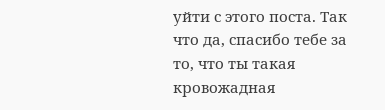уйти с этого поста. Так что да, спасибо тебе за то, что ты такая кровожадная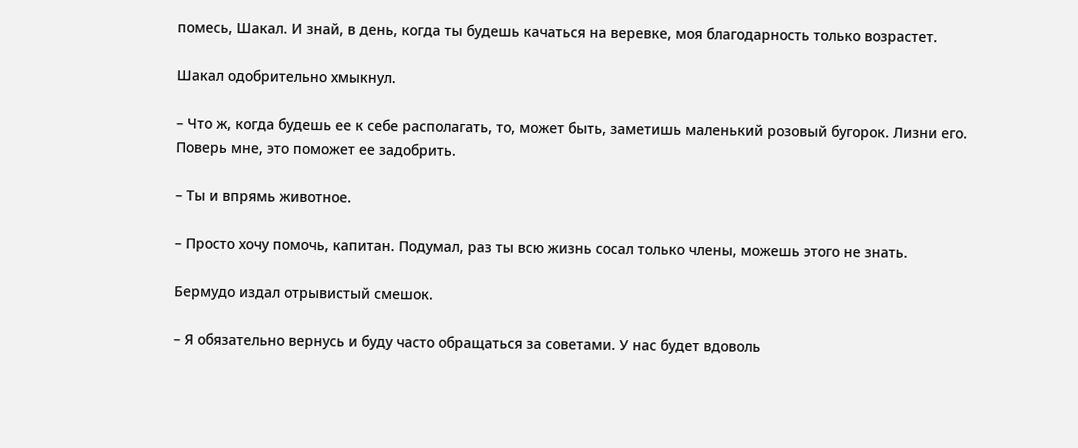помесь, Шакал. И знай, в день, когда ты будешь качаться на веревке, моя благодарность только возрастет.

Шакал одобрительно хмыкнул.

– Что ж, когда будешь ее к себе располагать, то, может быть, заметишь маленький розовый бугорок. Лизни его. Поверь мне, это поможет ее задобрить.

– Ты и впрямь животное.

– Просто хочу помочь, капитан. Подумал, раз ты всю жизнь сосал только члены, можешь этого не знать.

Бермудо издал отрывистый смешок.

– Я обязательно вернусь и буду часто обращаться за советами. У нас будет вдоволь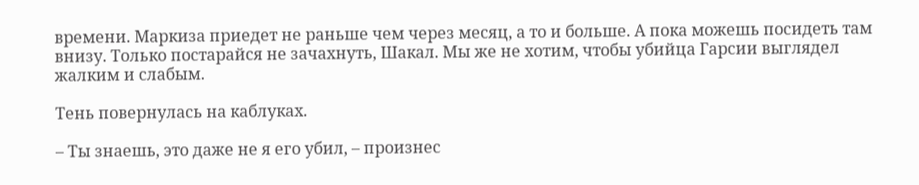времени. Маркиза приедет не раньше чем через месяц, а то и больше. А пока можешь посидеть там внизу. Только постарайся не зачахнуть, Шакал. Мы же не хотим, чтобы убийца Гарсии выглядел жалким и слабым.

Тень повернулась на каблуках.

– Ты знаешь, это даже не я его убил, – произнес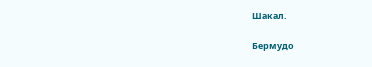Шакал.

Бермудо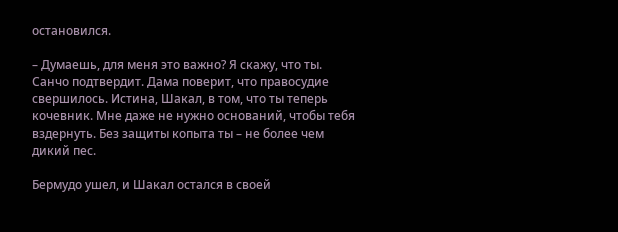остановился.

– Думаешь, для меня это важно? Я скажу, что ты. Санчо подтвердит. Дама поверит, что правосудие свершилось. Истина, Шакал, в том, что ты теперь кочевник. Мне даже не нужно оснований, чтобы тебя вздернуть. Без защиты копыта ты – не более чем дикий пес.

Бермудо ушел, и Шакал остался в своей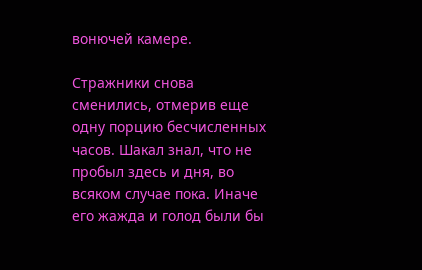вонючей камере.

Стражники снова сменились, отмерив еще одну порцию бесчисленных часов. Шакал знал, что не пробыл здесь и дня, во всяком случае пока. Иначе его жажда и голод были бы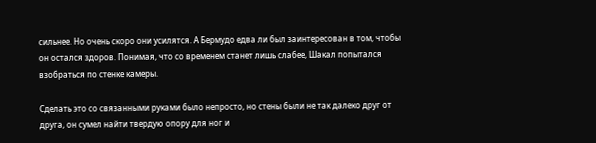сильнее. Но очень скоро они усилятся. А Бермудо едва ли был заинтересован в том, чтобы он остался здоров. Понимая, что со временем станет лишь слабее, Шакал попытался взобраться по стенке камеры.

Сделать это со связанными руками было непросто, но стены были не так далеко друг от друга, он сумел найти твердую опору для ног и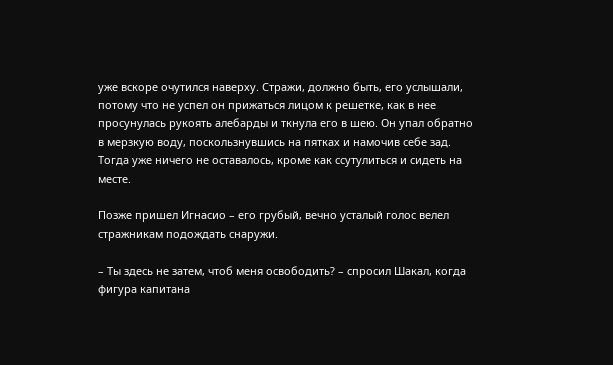уже вскоре очутился наверху. Стражи, должно быть, его услышали, потому что не успел он прижаться лицом к решетке, как в нее просунулась рукоять алебарды и ткнула его в шею. Он упал обратно в мерзкую воду, поскользнувшись на пятках и намочив себе зад. Тогда уже ничего не оставалось, кроме как ссутулиться и сидеть на месте.

Позже пришел Игнасио – его грубый, вечно усталый голос велел стражникам подождать снаружи.

– Ты здесь не затем, чтоб меня освободить? – спросил Шакал, когда фигура капитана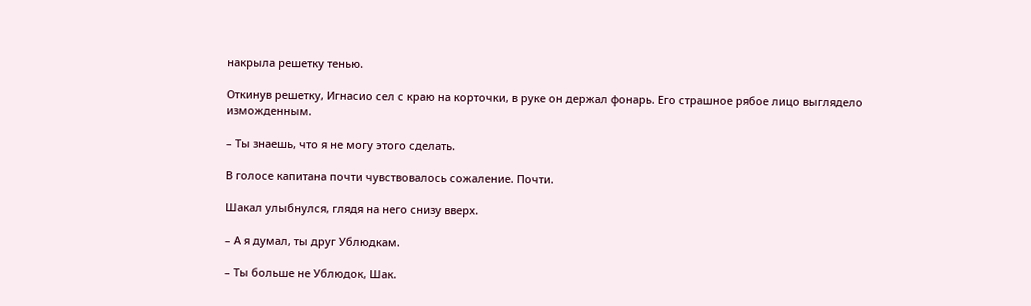накрыла решетку тенью.

Откинув решетку, Игнасио сел с краю на корточки, в руке он держал фонарь. Его страшное рябое лицо выглядело изможденным.

– Ты знаешь, что я не могу этого сделать.

В голосе капитана почти чувствовалось сожаление. Почти.

Шакал улыбнулся, глядя на него снизу вверх.

– А я думал, ты друг Ублюдкам.

– Ты больше не Ублюдок, Шак.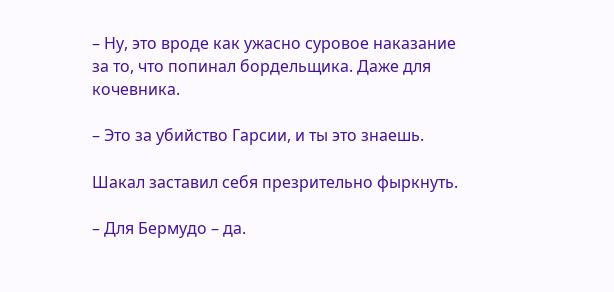– Ну, это вроде как ужасно суровое наказание за то, что попинал бордельщика. Даже для кочевника.

– Это за убийство Гарсии, и ты это знаешь.

Шакал заставил себя презрительно фыркнуть.

– Для Бермудо – да.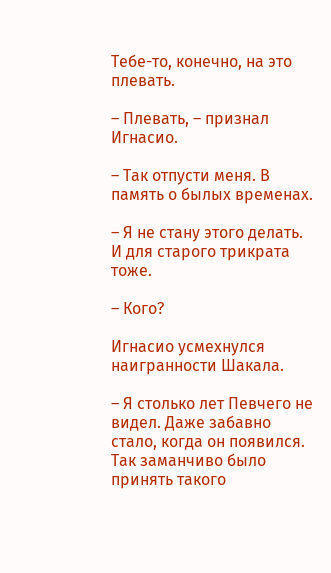Тебе-то, конечно, на это плевать.

– Плевать, – признал Игнасио.

– Так отпусти меня. В память о былых временах.

– Я не стану этого делать. И для старого трикрата тоже.

– Кого?

Игнасио усмехнулся наигранности Шакала.

– Я столько лет Певчего не видел. Даже забавно стало, когда он появился. Так заманчиво было принять такого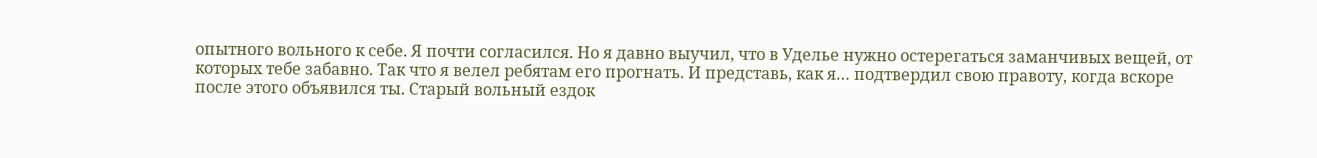опытного вольного к себе. Я почти согласился. Но я давно выучил, что в Уделье нужно остерегаться заманчивых вещей, от которых тебе забавно. Так что я велел ребятам его прогнать. И представь, как я… подтвердил свою правоту, когда вскоре после этого объявился ты. Старый вольный ездок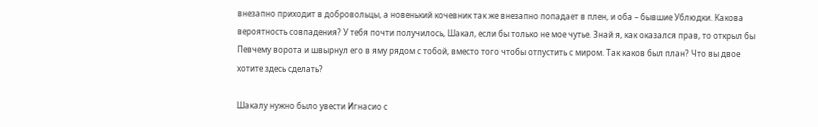внезапно приходит в добровольцы, а новенький кочевник так же внезапно попадает в плен, и оба – бывшие Ублюдки. Какова вероятность совпадения? У тебя почти получилось, Шакал, если бы только не мое чутье. Знай я, как оказался прав, то открыл бы Певчему ворота и швырнул его в яму рядом с тобой, вместо того чтобы отпустить с миром. Так каков был план? Что вы двое хотите здесь сделать?

Шакалу нужно было увести Игнасио с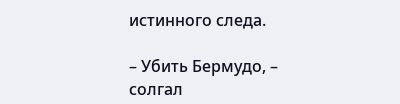истинного следа.

– Убить Бермудо, – солгал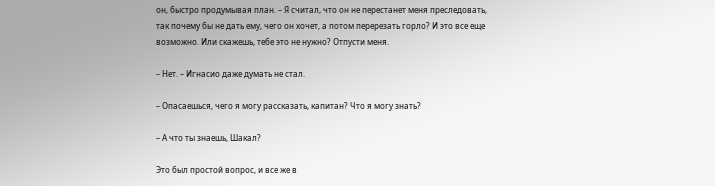он, быстро продумывая план. – Я считал, что он не перестанет меня преследовать, так почему бы не дать ему, чего он хочет, а потом перерезать горло? И это все еще возможно. Или скажешь, тебе это не нужно? Отпусти меня.

– Нет. – Игнасио даже думать не стал.

– Опасаешься, чего я могу рассказать, капитан? Что я могу знать?

– А что ты знаешь, Шакал?

Это был простой вопрос, и все же в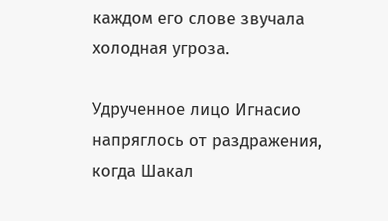каждом его слове звучала холодная угроза.

Удрученное лицо Игнасио напряглось от раздражения, когда Шакал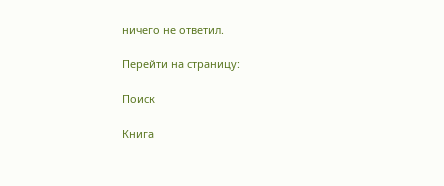ничего не ответил.

Перейти на страницу:

Поиск

Книга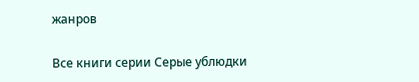жанров

Все книги серии Серые ублюдки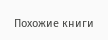Похожие книги